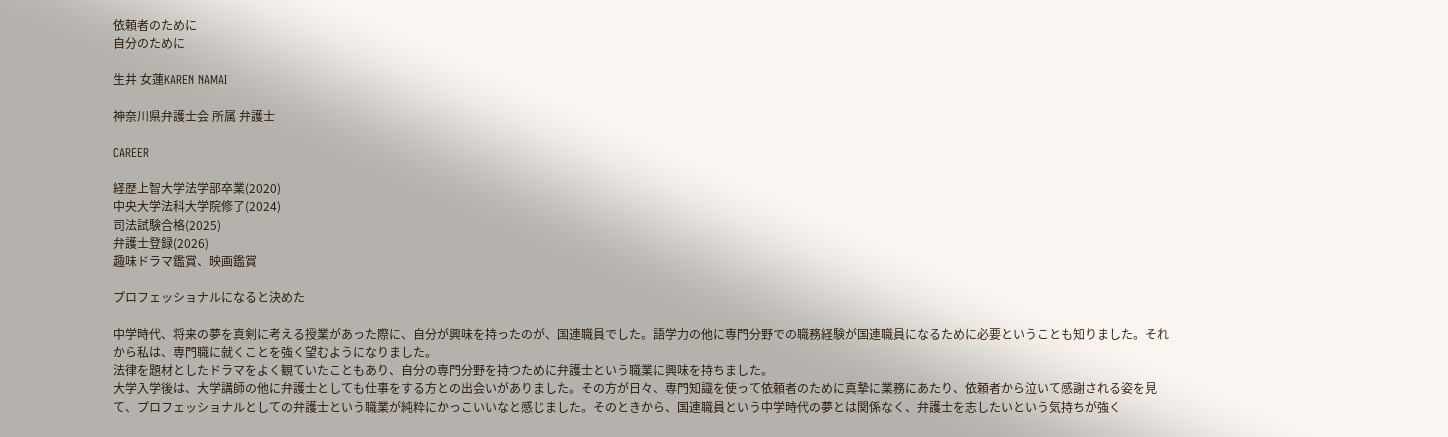依頼者のために
自分のために

生井 女蓮KAREN NAMAI

神奈川県弁護士会 所属 弁護士

CAREER

経歴上智大学法学部卒業(2020)
中央大学法科大学院修了(2024)
司法試験合格(2025)
弁護士登録(2026)
趣味ドラマ鑑賞、映画鑑賞

プロフェッショナルになると決めた

中学時代、将来の夢を真剣に考える授業があった際に、自分が興味を持ったのが、国連職員でした。語学力の他に専門分野での職務経験が国連職員になるために必要ということも知りました。それから私は、専門職に就くことを強く望むようになりました。
法律を題材としたドラマをよく観ていたこともあり、自分の専門分野を持つために弁護士という職業に興味を持ちました。
大学入学後は、大学講師の他に弁護士としても仕事をする方との出会いがありました。その方が日々、専門知識を使って依頼者のために真摯に業務にあたり、依頼者から泣いて感謝される姿を見て、プロフェッショナルとしての弁護士という職業が純粋にかっこいいなと感じました。そのときから、国連職員という中学時代の夢とは関係なく、弁護士を志したいという気持ちが強く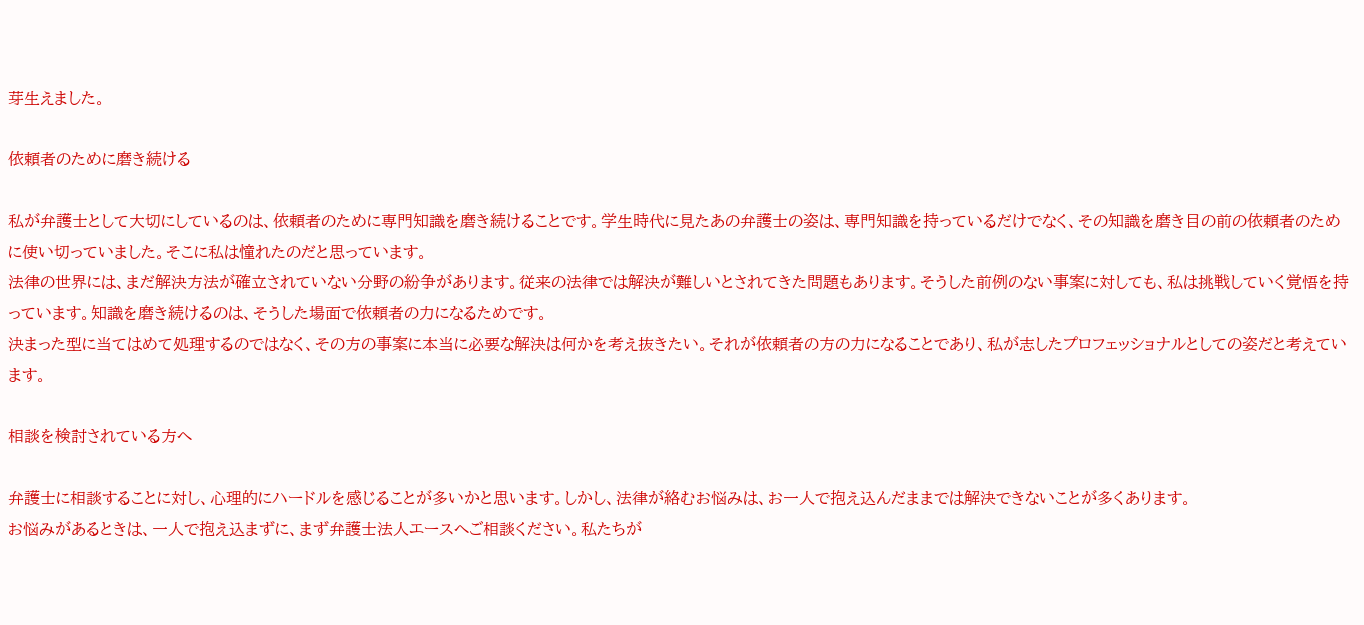芽生えました。

依頼者のために磨き続ける

私が弁護士として大切にしているのは、依頼者のために専門知識を磨き続けることです。学生時代に見たあの弁護士の姿は、専門知識を持っているだけでなく、その知識を磨き目の前の依頼者のために使い切っていました。そこに私は憧れたのだと思っています。
法律の世界には、まだ解決方法が確立されていない分野の紛争があります。従来の法律では解決が難しいとされてきた問題もあります。そうした前例のない事案に対しても、私は挑戦していく覚悟を持っています。知識を磨き続けるのは、そうした場面で依頼者の力になるためです。
決まった型に当てはめて処理するのではなく、その方の事案に本当に必要な解決は何かを考え抜きたい。それが依頼者の方の力になることであり、私が志したプロフェッショナルとしての姿だと考えています。

相談を検討されている方へ

弁護士に相談することに対し、心理的にハードルを感じることが多いかと思います。しかし、法律が絡むお悩みは、お一人で抱え込んだままでは解決できないことが多くあります。
お悩みがあるときは、一人で抱え込まずに、まず弁護士法人エースへご相談ください。私たちが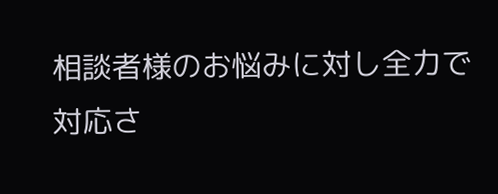相談者様のお悩みに対し全力で対応さ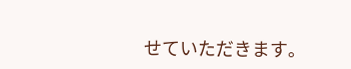せていただきます。